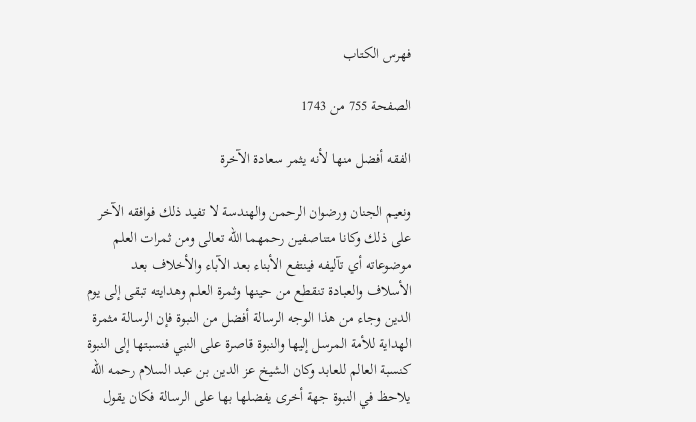فهرس الكتاب

الصفحة 755 من 1743

الفقه أفضل منها لأنه يثمر سعادة الآخرة

ونعيم الجنان ورضوان الرحمن والهندسة لا تفيد ذلك فوافقه الآخر على ذلك وكانا متناصفين رحمهما الله تعالى ومن ثمرات العلم موضوعاته أي تآليفه فينتفع الأبناء بعد الآباء والأخلاف بعد الأسلاف والعبادة تنقطع من حينها وثمرة العلم وهدايته تبقى إلى يوم الدين وجاء من هذا الوجه الرسالة أفضل من النبوة فإن الرسالة مثمرة الهداية للأمة المرسل إليها والنبوة قاصرة على النبي فنسبتها إلى النبوة كنسبة العالم للعابد وكان الشيخ عز الدين بن عبد السلام رحمه الله يلاحظ في النبوة جهة أخرى يفضلها بها على الرسالة فكان يقول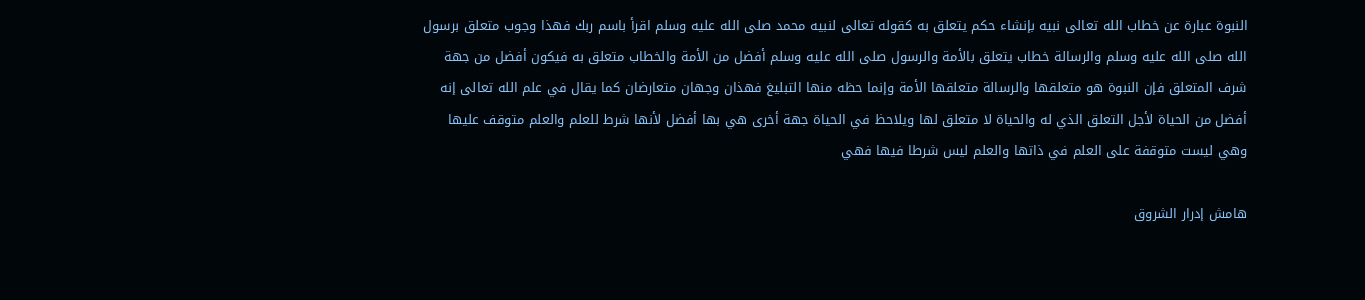النبوة عبارة عن خطاب الله تعالى نبيه بإنشاء حكم يتعلق به كقوله تعالى لنبيه محمد صلى الله عليه وسلم اقرأ باسم ربك فهذا وجوب متعلق برسول الله صلى الله عليه وسلم والرسالة خطاب يتعلق بالأمة والرسول صلى الله عليه وسلم أفضل من الأمة والخطاب متعلق به فيكون أفضل من جهة شرف المتعلق فإن النبوة هو متعلقها والرسالة متعلقها الأمة وإنما حظه منها التبليغ فهذان وجهان متعارضان كما يقال في علم الله تعالى إنه أفضل من الحياة لأجل التعلق الذي له والحياة لا متعلق لها ويلاحظ في الحياة جهة أخرى هي بها أفضل لأنها شرط للعلم والعلم متوقف عليها وهي ليست متوقفة على العلم في ذاتها والعلم ليس شرطا فيها فهي

هامش إدرار الشروق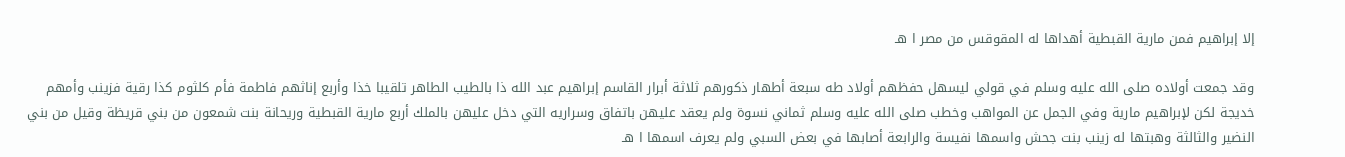إلا إبراهيم فمن مارية القبطية أهداها له المقوقس من مصر ا هـ

وقد جمعت أولاده صلى الله عليه وسلم في قولي ليسهل حفظهم أولاد طه سبعة أطهار ذكورهم ثلاثة أبرار القاسم إبراهيم عبد الله ذا بالطيب الطاهر تلقيبا خذا وأربع إناثهم فاطمة فأم كلثوم كذا رقية فزينب وأمهم خديجة لكن لإبراهيم مارية وفي الجمل عن المواهب وخطب صلى الله عليه وسلم ثماني نسوة ولم يعقد عليهن باتفاق وسراريه التي دخل عليهن بالملك أربع مارية القبطية وريحانة بنت شمعون من بني قريظة وقيل من بني النضير والثالثة وهبتها له زينب بنت جحش واسمها نفيسة والرابعة أصابها في بعض السبي ولم يعرف اسمها ا هـ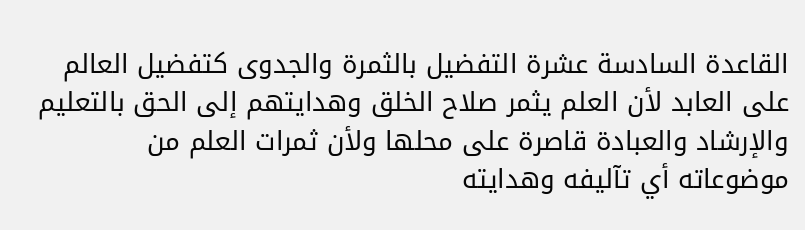القاعدة السادسة عشرة التفضيل بالثمرة والجدوى كتفضيل العالم على العابد لأن العلم يثمر صلاح الخلق وهدايتهم إلى الحق بالتعليم والإرشاد والعبادة قاصرة على محلها ولأن ثمرات العلم من موضوعاته أي تآليفه وهدايته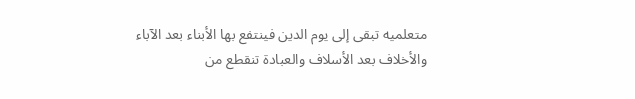متعلميه تبقى إلى يوم الدين فينتفع بها الأبناء بعد الآباء والأخلاف بعد الأسلاف والعبادة تنقطع من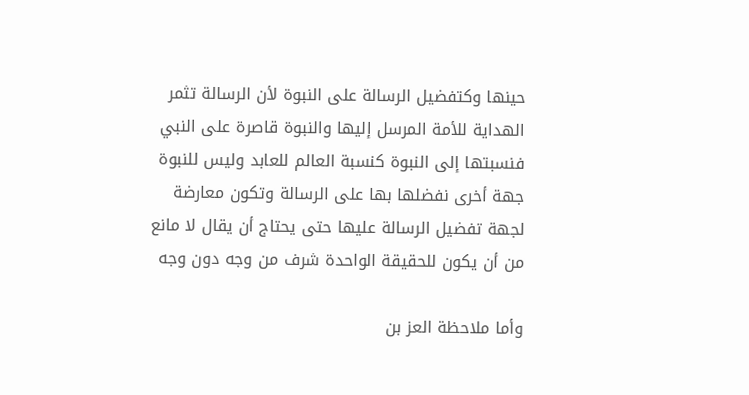حينها وكتفضيل الرسالة على النبوة لأن الرسالة تثمر الهداية للأمة المرسل إليها والنبوة قاصرة على النبي فنسبتها إلى النبوة كنسبة العالم للعابد وليس للنبوة جهة أخرى نفضلها بها على الرسالة وتكون معارضة لجهة تفضيل الرسالة عليها حتى يحتاج أن يقال لا مانع من أن يكون للحقيقة الواحدة شرف من وجه دون وجه

وأما ملاحظة العز بن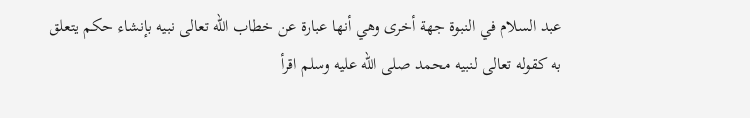عبد السلام في النبوة جهة أخرى وهي أنها عبارة عن خطاب الله تعالى نبيه بإنشاء حكم يتعلق به كقوله تعالى لنبيه محمد صلى الله عليه وسلم اقرأ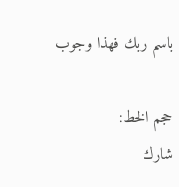باسم ربك فهذا وجوب

حجم الخط:
شارك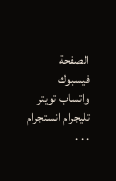الصفحة
فيسبوك واتساب تويتر تليجرام انستجرام
. . .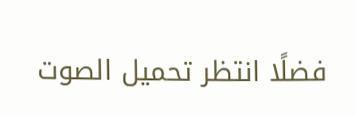فضلًا انتظر تحميل الصوت